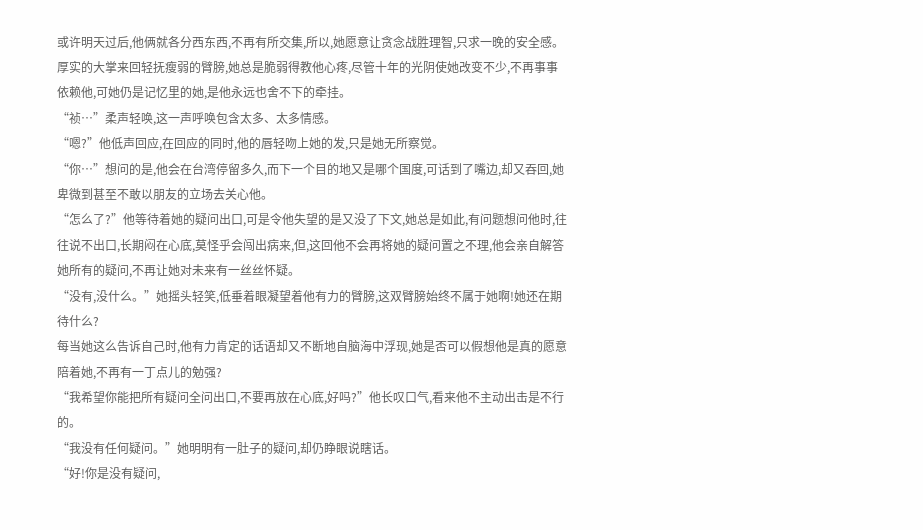或许明天过后,他俩就各分西东西,不再有所交集,所以,她愿意让贪念战胜理智,只求一晚的安全感。
厚实的大掌来回轻抚瘦弱的臂膀,她总是脆弱得教他心疼,尽管十年的光阴使她改变不少,不再事事依赖他,可她仍是记忆里的她,是他永远也舍不下的牵挂。
“祯…”柔声轻唤,这一声呼唤包含太多、太多情感。
“嗯?”他低声回应,在回应的同时,他的唇轻吻上她的发,只是她无所察觉。
“你…”想问的是,他会在台湾停留多久,而下一个目的地又是哪个国度,可话到了嘴边,却又吞回,她卑微到甚至不敢以朋友的立场去关心他。
“怎么了?”他等待着她的疑问出口,可是令他失望的是又没了下文,她总是如此,有问题想问他时,往往说不出口,长期闷在心底,莫怪乎会闯出病来,但,这回他不会再将她的疑问置之不理,他会亲自解答她所有的疑问,不再让她对未来有一丝丝怀疑。
“没有,没什么。”她摇头轻笑,低垂着眼凝望着他有力的臂膀,这双臂膀始终不属于她啊!她还在期待什么?
每当她这么告诉自己时,他有力肯定的话语却又不断地自脑海中浮现,她是否可以假想他是真的愿意陪着她,不再有一丁点儿的勉强?
“我希望你能把所有疑问全问出口,不要再放在心底,好吗?”他长叹口气,看来他不主动出击是不行的。
“我没有任何疑问。”她明明有一肚子的疑问,却仍睁眼说瞎话。
“好!你是没有疑问,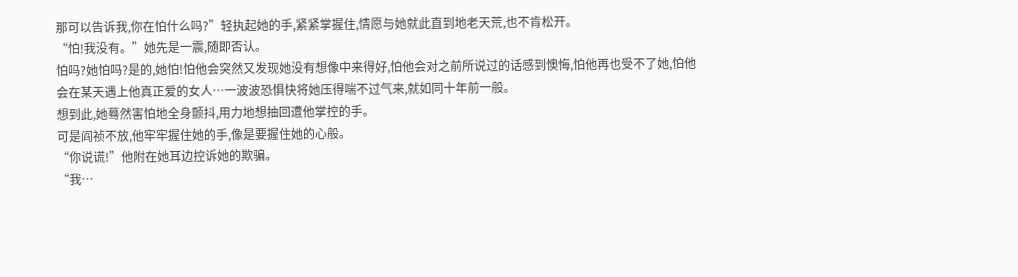那可以告诉我,你在怕什么吗?”轻执起她的手,紧紧掌握住,情愿与她就此直到地老天荒,也不肯松开。
“怕!我没有。”她先是一震,随即否认。
怕吗?她怕吗?是的,她怕!怕他会突然又发现她没有想像中来得好,怕他会对之前所说过的话感到懊悔,怕他再也受不了她,怕他会在某天遇上他真正爱的女人…一波波恐惧快将她压得喘不过气来,就如同十年前一般。
想到此,她蓦然害怕地全身颤抖,用力地想抽回遭他掌控的手。
可是阎祯不放,他牢牢握住她的手,像是要握住她的心般。
“你说谎!”他附在她耳边控诉她的欺骗。
“我…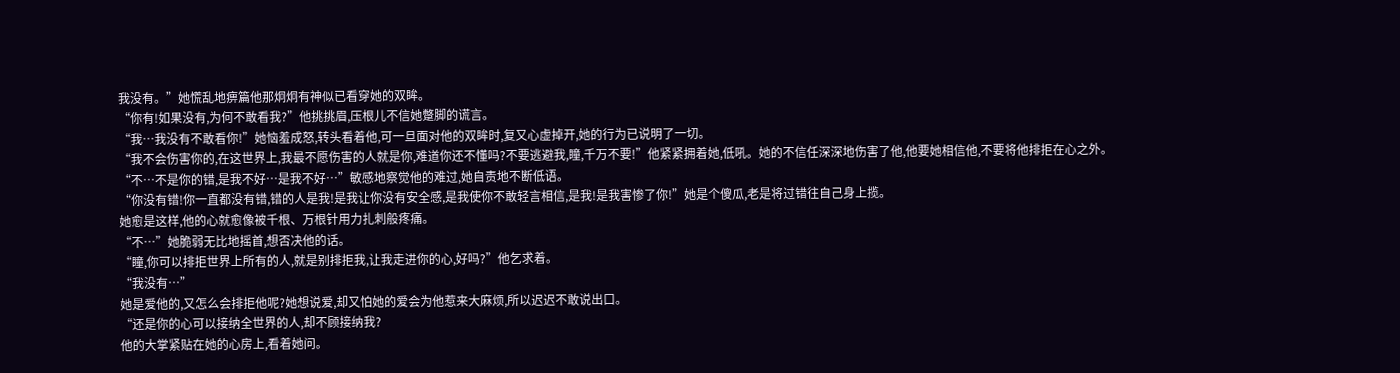我没有。”她慌乱地痹篇他那炯炯有神似已看穿她的双眸。
“你有!如果没有,为何不敢看我?”他挑挑眉,压根儿不信她蹩脚的谎言。
“我…我没有不敢看你!”她恼羞成怒,转头看着他,可一旦面对他的双眸时,复又心虚掉开,她的行为已说明了一切。
“我不会伤害你的,在这世界上,我最不愿伤害的人就是你,难道你还不懂吗?不要逃避我,瞳,千万不要!”他紧紧拥着她,低吼。她的不信任深深地伤害了他,他要她相信他,不要将他排拒在心之外。
“不…不是你的错,是我不好…是我不好…”敏感地察觉他的难过,她自责地不断低语。
“你没有错!你一直都没有错,错的人是我!是我让你没有安全感,是我使你不敢轻言相信,是我!是我害惨了你!”她是个傻瓜,老是将过错往自己身上揽。
她愈是这样,他的心就愈像被千根、万根针用力扎刺般疼痛。
“不…”她脆弱无比地摇首,想否决他的话。
“瞳,你可以排拒世界上所有的人,就是别排拒我,让我走进你的心,好吗?”他乞求着。
“我没有…”
她是爱他的,又怎么会排拒他呢?她想说爱,却又怕她的爱会为他惹来大麻烦,所以迟迟不敢说出口。
“还是你的心可以接纳全世界的人,却不顾接纳我?
他的大掌紧贴在她的心房上,看着她问。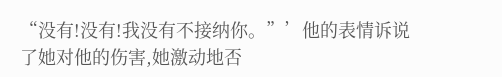“没有!没有!我没有不接纳你。”’他的表情诉说了她对他的伤害,她激动地否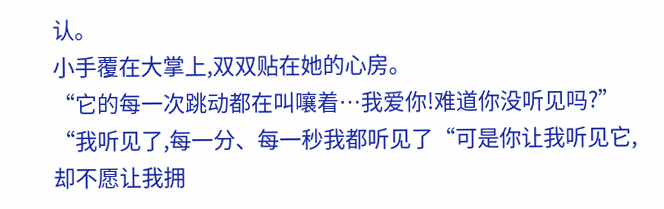认。
小手覆在大掌上,双双贴在她的心房。
“它的每一次跳动都在叫嚷着…我爱你!难道你没听见吗?”
“我听见了,每一分、每一秒我都听见了“可是你让我听见它,却不愿让我拥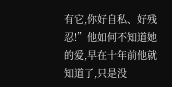有它,你好自私、好残忍!”他如何不知道她的爱,早在十年前他就知道了,只是没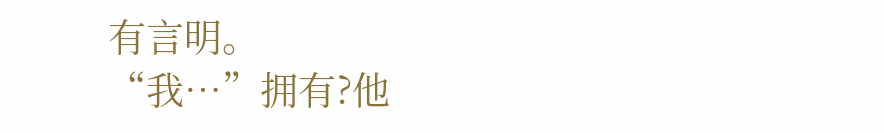有言明。
“我…”拥有?他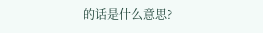的话是什么意思?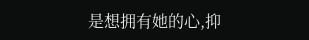是想拥有她的心,抑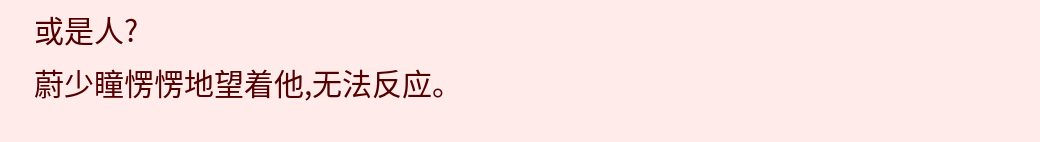或是人?
蔚少瞳愣愣地望着他,无法反应。